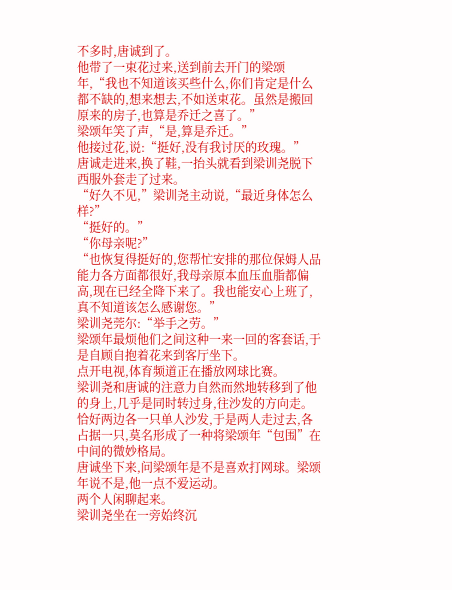不多时,唐诚到了。
他带了一束花过来,送到前去开门的梁颂年,“我也不知道该买些什么,你们肯定是什么都不缺的,想来想去,不如送束花。虽然是搬回原来的房子,也算是乔迁之喜了。”
梁颂年笑了声,“是,算是乔迁。”
他接过花,说:“挺好,没有我讨厌的玫瑰。”
唐诚走进来,换了鞋,一抬头就看到梁训尧脱下西服外套走了过来。
“好久不见,”梁训尧主动说,“最近身体怎么样?”
“挺好的。”
“你母亲呢?”
“也恢复得挺好的,您帮忙安排的那位保姆人品能力各方面都很好,我母亲原本血压血脂都偏高,现在已经全降下来了。我也能安心上班了,真不知道该怎么感谢您。”
梁训尧莞尔:“举手之劳。”
梁颂年最烦他们之间这种一来一回的客套话,于是自顾自抱着花来到客厅坐下。
点开电视,体育频道正在播放网球比赛。
梁训尧和唐诚的注意力自然而然地转移到了他的身上,几乎是同时转过身,往沙发的方向走。
恰好两边各一只单人沙发,于是两人走过去,各占据一只,莫名形成了一种将梁颂年“包围”在中间的微妙格局。
唐诚坐下来,问梁颂年是不是喜欢打网球。梁颂年说不是,他一点不爱运动。
两个人闲聊起来。
梁训尧坐在一旁始终沉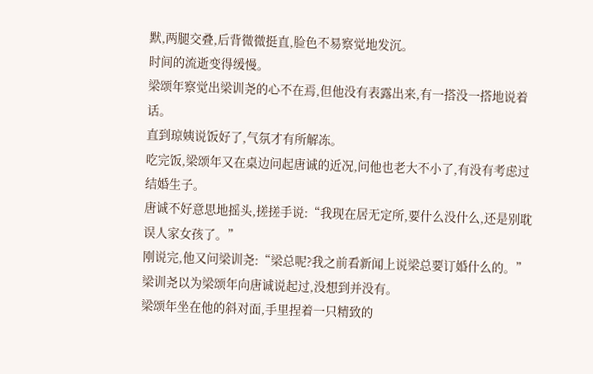默,两腿交叠,后背微微挺直,脸色不易察觉地发沉。
时间的流逝变得缓慢。
梁颂年察觉出梁训尧的心不在焉,但他没有表露出来,有一搭没一搭地说着话。
直到琼姨说饭好了,气氛才有所解冻。
吃完饭,梁颂年又在桌边问起唐诚的近况,问他也老大不小了,有没有考虑过结婚生子。
唐诚不好意思地摇头,搓搓手说:“我现在居无定所,要什么没什么,还是别耽误人家女孩了。”
刚说完,他又问梁训尧:“梁总呢?我之前看新闻上说梁总要订婚什么的。”
梁训尧以为梁颂年向唐诚说起过,没想到并没有。
梁颂年坐在他的斜对面,手里捏着一只精致的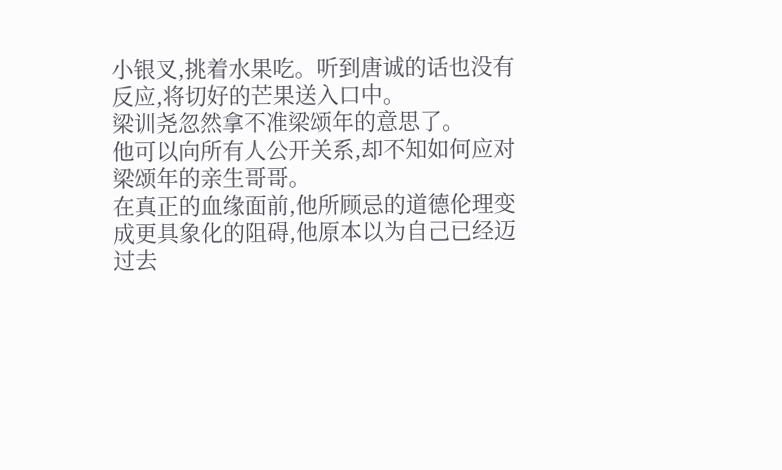小银叉,挑着水果吃。听到唐诚的话也没有反应,将切好的芒果送入口中。
梁训尧忽然拿不准梁颂年的意思了。
他可以向所有人公开关系,却不知如何应对梁颂年的亲生哥哥。
在真正的血缘面前,他所顾忌的道德伦理变成更具象化的阻碍,他原本以为自己已经迈过去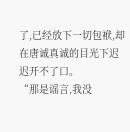了,已经放下一切包袱,却在唐诚真诚的目光下迟迟开不了口。
“那是谣言,我没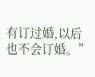有订过婚,以后也不会订婚。”